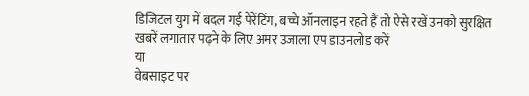डिजिटल युग में बदल गई पेरेंटिंग, बच्चे ऑनलाइन रहते हैं तो ऐसे रखें उनको सुरक्षित
खबरें लगातार पढ़ने के लिए अमर उजाला एप डाउनलोड करें
या
वेबसाइट पर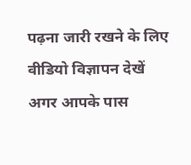पढ़ना जारी रखने के लिए वीडियो विज्ञापन देखें
अगर आपके पास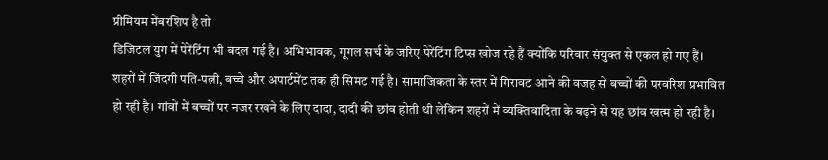प्रीमियम मेंबरशिप है तो
डिजिटल युग में पेरेंटिंग भी बदल गई है। अभिभावक, गूगल सर्च के जरिए पेरेंटिंग टिप्स खोज रहे हैं क्योंकि परिवार संयुक्त से एकल हो गए हैं। शहरों में जिंदगी पति-पत्नी, बच्चे और अपार्टमेंट तक ही सिमट गई है। सामाजिकता के स्तर में गिरावट आने की वजह से बच्चों की परवरिश प्रभावित हो रही है। गांवों में बच्चों पर नजर रखने के लिए दादा, दादी की छांव होती थी लेकिन शहरों में व्यक्तिवादिता के बढ़ने से यह छांव खत्म हो रही है।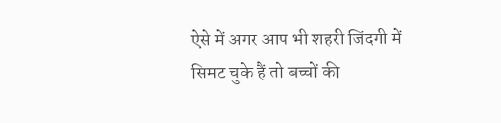ऐसे में अगर आप भी शहरी जिंदगी में सिमट चुके हैं तो बच्चों की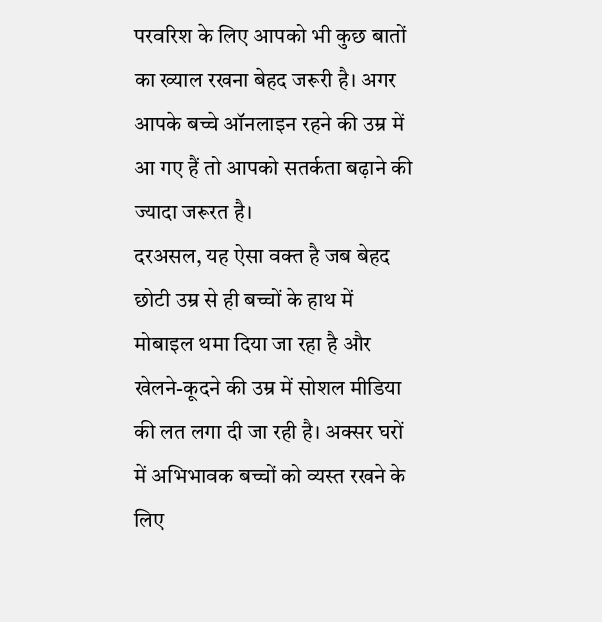परवरिश के लिए आपको भी कुछ बातों का ख्याल रखना बेहद जरूरी है। अगर आपके बच्चे ऑनलाइन रहने की उम्र में आ गए हैं तो आपको सतर्कता बढ़ाने की ज्यादा जरूरत है।
दरअसल, यह ऐसा वक्त है जब बेहद छोटी उम्र से ही बच्चों के हाथ में मोबाइल थमा दिया जा रहा है और खेलने-कूदने की उम्र में सोशल मीडिया की लत लगा दी जा रही है। अक्सर घरों में अभिभावक बच्चों को व्यस्त रखने के लिए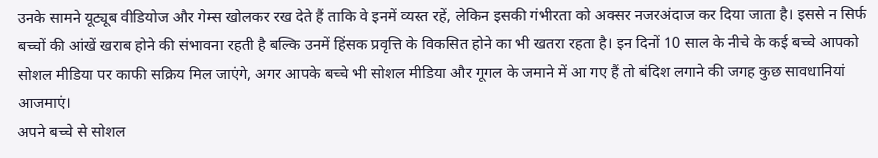उनके सामने यूट्यूब वीडियोज और गेम्स खोलकर रख देते हैं ताकि वे इनमें व्यस्त रहें, लेकिन इसकी गंभीरता को अक्सर नजरअंदाज कर दिया जाता है। इससे न सिर्फ बच्चों की आंखें खराब होने की संभावना रहती है बल्कि उनमें हिंसक प्रवृत्ति के विकसित होने का भी खतरा रहता है। इन दिनों 10 साल के नीचे के कई बच्चे आपको सोशल मीडिया पर काफी सक्रिय मिल जाएंगे, अगर आपके बच्चे भी सोशल मीडिया और गूगल के जमाने में आ गए हैं तो बंदिश लगाने की जगह कुछ सावधानियां आजमाएं।
अपने बच्चे से सोशल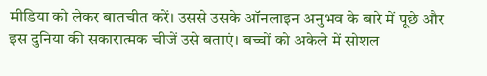मीडिया को लेकर बातचीत करें। उससे उसके ऑनलाइन अनुभव के बारे में पूछे और इस दुनिया की सकारात्मक चीजें उसे बताएं। बच्चों को अकेले में सोशल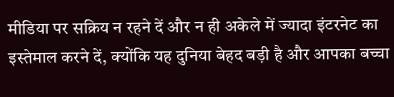मीडिया पर सक्रिय न रहने दें और न ही अकेले में ज्यादा इंटरनेट का इस्तेमाल करने दें, क्योंकि यह दुनिया बेहद बड़ी है और आपका बच्चा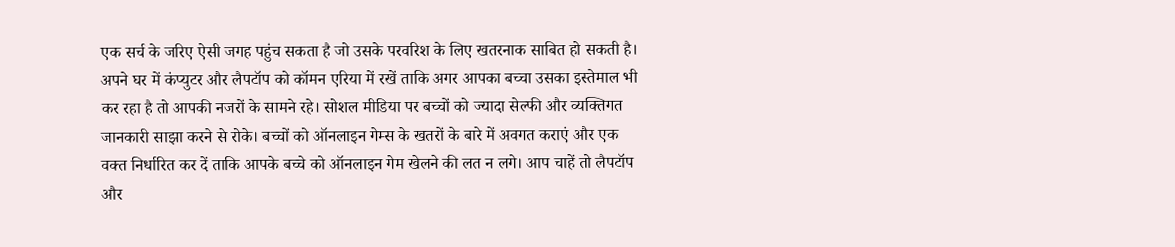एक सर्च के जरिए ऐसी जगह पहुंच सकता है जो उसके परवरिश के लिए खतरनाक साबित हो सकती है।
अपने घर में कंप्युटर और लैपटॉप को कॉमन एरिया में रखें ताकि अगर आपका बच्चा उसका इस्तेमाल भी कर रहा है तो आपकी नजरों के सामने रहे। सोशल मीडिया पर बच्चों को ज्यादा सेल्फी और व्यक्तिगत जानकारी साझा करने से रोके। बच्चों को ऑनलाइन गेम्स के खतरों के बारे में अवगत कराएं और एक वक्त निर्धारित कर दें ताकि आपके बच्चे को ऑनलाइन गेम खेलने की लत न लगे। आप चाहें तो लैपटॉप और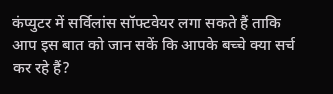कंप्युटर में सर्विलांस सॉफ्टवेयर लगा सकते हैं ताकि आप इस बात को जान सकें कि आपके बच्चे क्या सर्च कर रहे हैं?